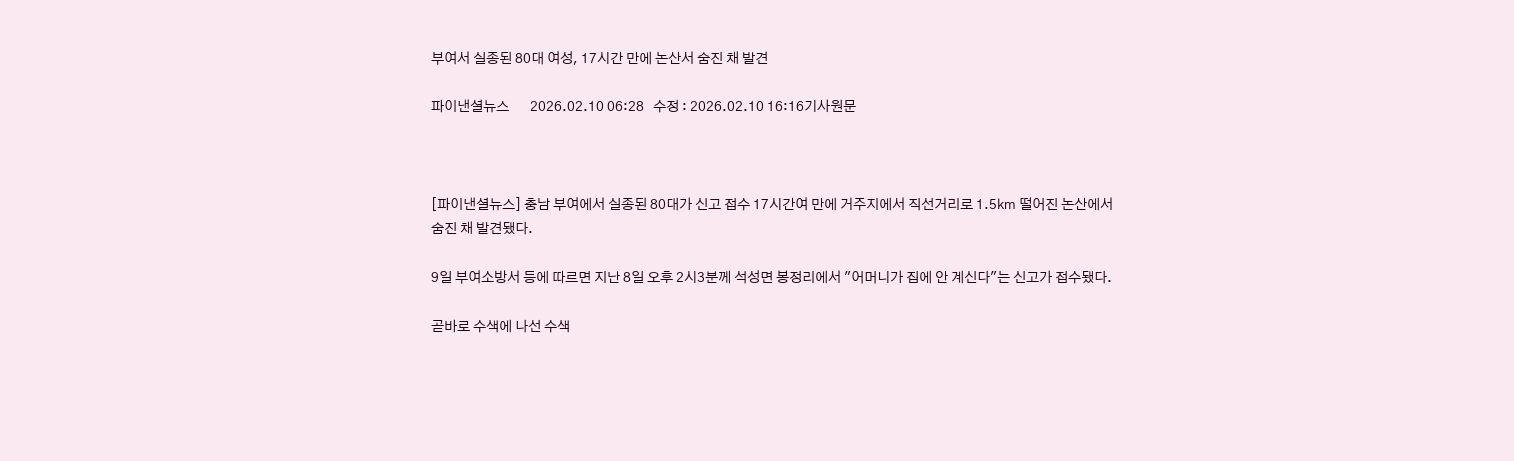부여서 실종된 80대 여성, 17시간 만에 논산서 숨진 채 발견

파이낸셜뉴스       2026.02.10 06:28   수정 : 2026.02.10 16:16기사원문



[파이낸셜뉴스] 충남 부여에서 실종된 80대가 신고 접수 17시간여 만에 거주지에서 직선거리로 1.5㎞ 떨어진 논산에서 숨진 채 발견됐다.

9일 부여소방서 등에 따르면 지난 8일 오후 2시3분께 석성면 봉정리에서 "어머니가 집에 안 계신다"는 신고가 접수됐다.

곧바로 수색에 나선 수색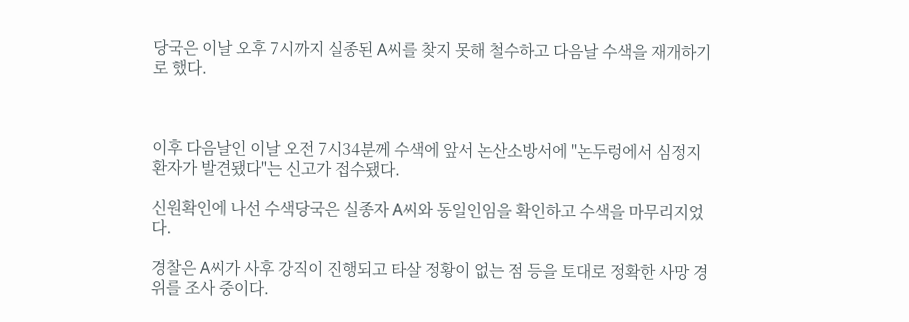당국은 이날 오후 7시까지 실종된 A씨를 찾지 못해 철수하고 다음날 수색을 재개하기로 했다.



이후 다음날인 이날 오전 7시34분께 수색에 앞서 논산소방서에 "논두렁에서 심정지 환자가 발견됐다"는 신고가 접수됐다.

신원확인에 나선 수색당국은 실종자 A씨와 동일인임을 확인하고 수색을 마무리지었다.

경찰은 A씨가 사후 강직이 진행되고 타살 정황이 없는 점 등을 토대로 정확한 사망 경위를 조사 중이다.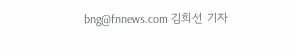bng@fnnews.com 김희선 기자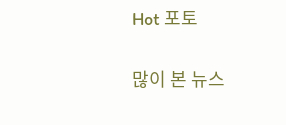Hot 포토

많이 본 뉴스